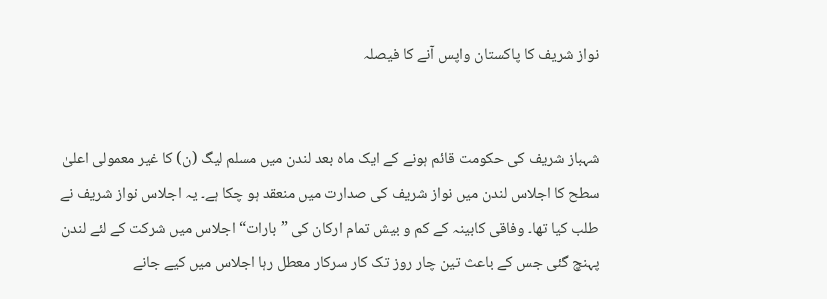نواز شریف کا پاکستان واپس آنے کا فیصلہ


شہباز شریف کی حکومت قائم ہونے کے ایک ماہ بعد لندن میں مسلم لیگ (ن) کا غیر معمولی اعلیٰ سطح کا اجلاس لندن میں نواز شریف کی صدارت میں منعقد ہو چکا ہے۔ یہ اجلاس نواز شریف نے طلب کیا تھا۔ وفاقی کابینہ کے کم و بیش تمام ارکان کی ”بارات“ اجلاس میں شرکت کے لئے لندن پہنچ گئی جس کے باعث تین چار روز تک کار سرکار معطل رہا اجلاس میں کیے جانے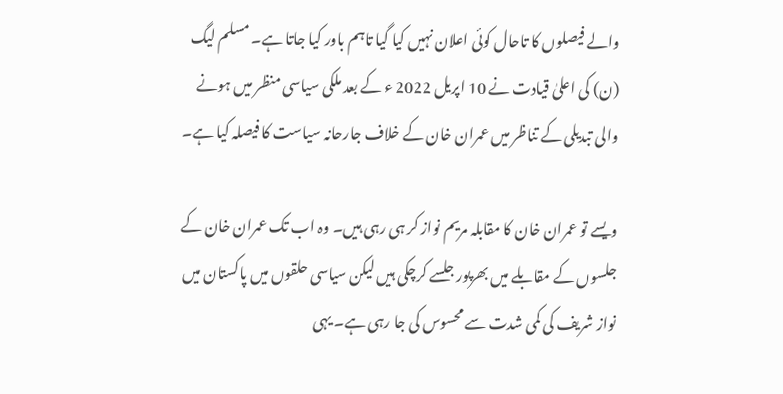والے فیصلوں کا تاحال کوئی اعلان نہیں کیا گیا تاہم باور کیا جاتا ہے۔ مسلم لیگ (ن) کی اعلیٰ قیادت نے 10 اپریل 2022 ء کے بعد ملکی سیاسی منظر میں ہونے والی تبدیلی کے تناظر میں عمران خان کے خلاف جارحانہ سیاست کا فیصلہ کیا ہے۔

ویسے تو عمران خان کا مقابلہ مریم نواز کر ہی رہی ہیں۔ وہ اب تک عمران خان کے جلسوں کے مقابلے میں بھرپور جلسے کرچکی ہیں لیکن سیاسی حلقوں میں پاکستان میں نواز شریف کی کمی شدت سے محسوس کی جا رہی ہے۔ یہی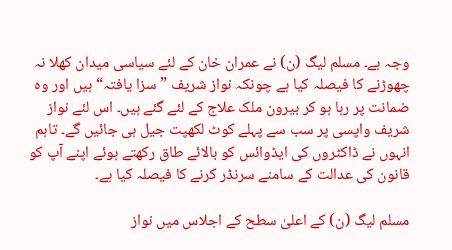وجہ ہے۔ مسلم لیگ (ن) نے عمران خان کے لئے سیاسی میدان کھلا نہ چھوڑنے کا فیصلہ کیا ہے چونکہ نواز شریف ”سزا یافتہ“ ہیں اور وہ ضمانت پر رہا ہو کر بیرون ملک علاج کے لئے گئے ہیں۔ اس لئے نواز شریف واپسی پر سب سے پہلے کوٹ لکھپت جیل ہی جائیں گے۔ تاہم انہوں نے ڈاکٹروں کی ایڈوائس کو بالائے طاق رکھتے ہوئے اپنے آپ کو قانون کی عدالت کے سامنے سرنڈر کرنے کا فیصلہ کیا ہے۔

مسلم لیگ (ن) کے اعلیٰ سطح کے اجلاس میں نواز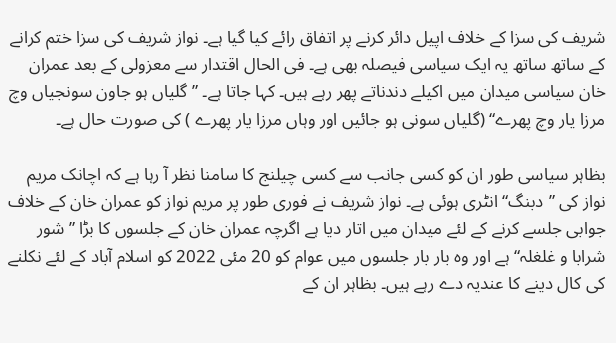شریف کی سزا کے خلاف اپیل دائر کرنے پر اتفاق رائے کیا گیا ہے۔ نواز شریف کی سزا ختم کرانے کے ساتھ ساتھ یہ ایک سیاسی فیصلہ بھی ہے۔ فی الحال اقتدار سے معزولی کے بعد عمران خان سیاسی میدان میں اکیلے دندناتے پھر رہے ہیں۔ کہا جاتا ہے۔ ”گلیاں ہو جاون سونجیاں وچ مرزا یار وچ پھرے“ (گلیاں سونی ہو جائیں اور وہاں مرزا یار پھرے ) کی صورت حال ہے۔

بظاہر سیاسی طور ان کو کسی جانب سے کسی چیلنج کا سامنا نظر آ رہا ہے کہ اچانک مریم نواز کی ”دبنگ“ انٹری ہوئی ہے۔ نواز شریف نے فوری طور پر مریم نواز کو عمران خان کے خلاف جوابی جلسے کرنے کے لئے میدان میں اتار دیا ہے اگرچہ عمران خان کے جلسوں کا بڑا ”شور شرابا و غلغلہ“ ہے اور وہ بار بار جلسوں میں عوام کو 20 مئی 2022 کو اسلام آباد کے لئے نکلنے کی کال دینے کا عندیہ دے رہے ہیں۔ بظاہر ان کے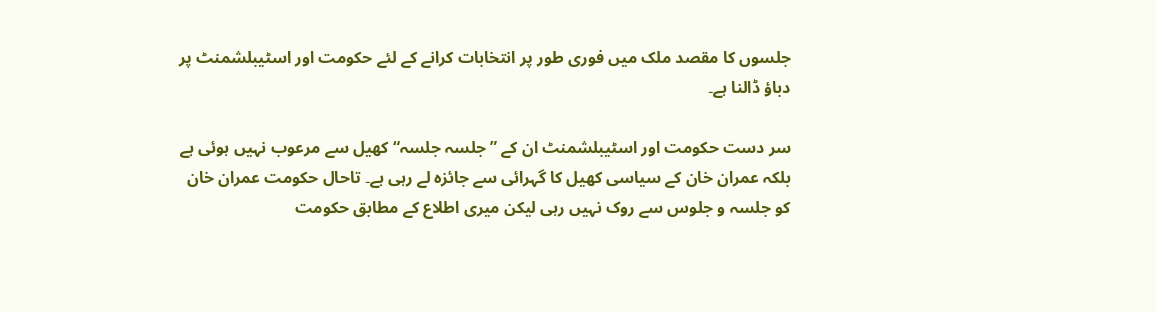جلسوں کا مقصد ملک میں فوری طور پر انتخابات کرانے کے لئے حکومت اور اسٹیبلشمنٹ پر دباؤ ڈالنا ہے۔

سر دست حکومت اور اسٹیبلشمنٹ ان کے ”جلسہ جلسہ“ کھیل سے مرعوب نہیں ہوئی ہے بلکہ عمران خان کے سیاسی کھیل کا گہرائی سے جائزہ لے رہی ہے۔ تاحال حکومت عمران خان کو جلسہ و جلوس سے روک نہیں رہی لیکن میری اطلاع کے مطابق حکومت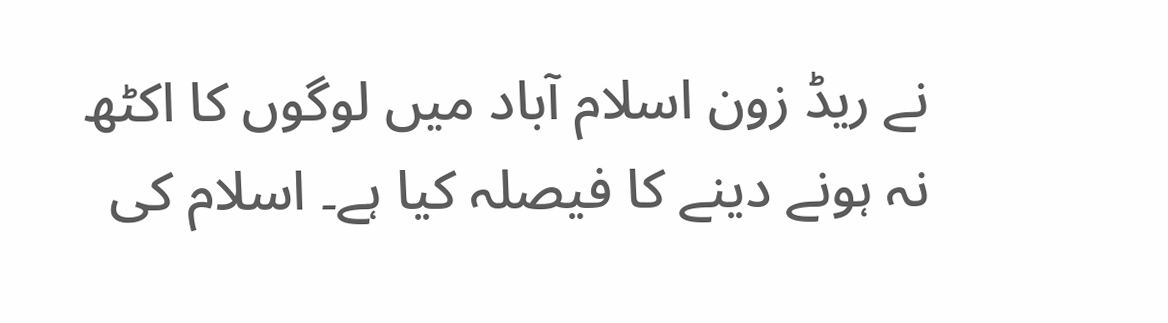نے ریڈ زون اسلام آباد میں لوگوں کا اکٹھ نہ ہونے دینے کا فیصلہ کیا ہے۔ اسلام کی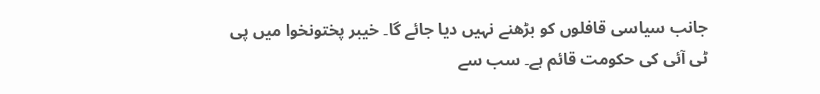جانب سیاسی قافلوں کو بڑھنے نہیں دیا جائے گا۔ خیبر پختونخوا میں پی ٹی آئی کی حکومت قائم ہے۔ سب سے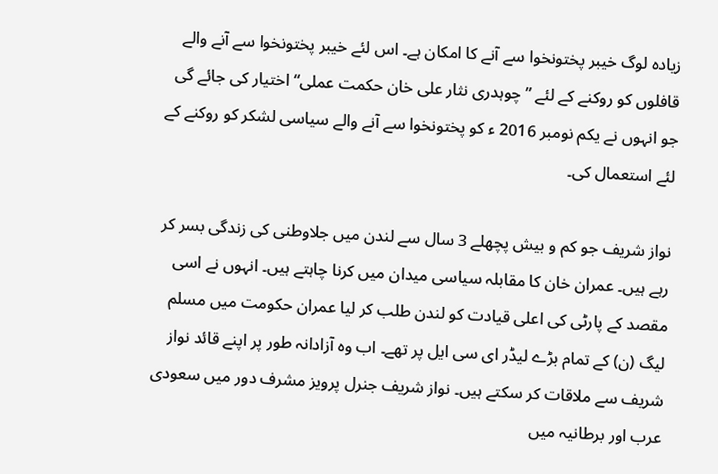زیادہ لوگ خیبر پختونخوا سے آنے کا امکان ہے۔ اس لئے خیبر پختونخوا سے آنے والے قافلوں کو روکنے کے لئے ”چوہدری نثار علی خان حکمت عملی“ اختیار کی جائے گی جو انہوں نے یکم نومبر 2016 ء کو پختونخوا سے آنے والے سیاسی لشکر کو روکنے کے لئے استعمال کی۔

نواز شریف جو کم و بیش پچھلے 3 سال سے لندن میں جلاوطنی کی زندگی بسر کر رہے ہیں۔ عمران خان کا مقابلہ سیاسی میدان میں کرنا چاہتے ہیں۔ انہوں نے اسی مقصد کے پارٹی کی اعلی قیادت کو لندن طلب کر لیا عمران حکومت میں مسلم لیگ (ن) کے تمام بڑے لیڈر ای سی ایل پر تھے۔ اب وہ آزادانہ طور پر اپنے قائد نواز شریف سے ملاقات کر سکتے ہیں۔ نواز شریف جنرل پرویز مشرف دور میں سعودی عرب اور برطانیہ میں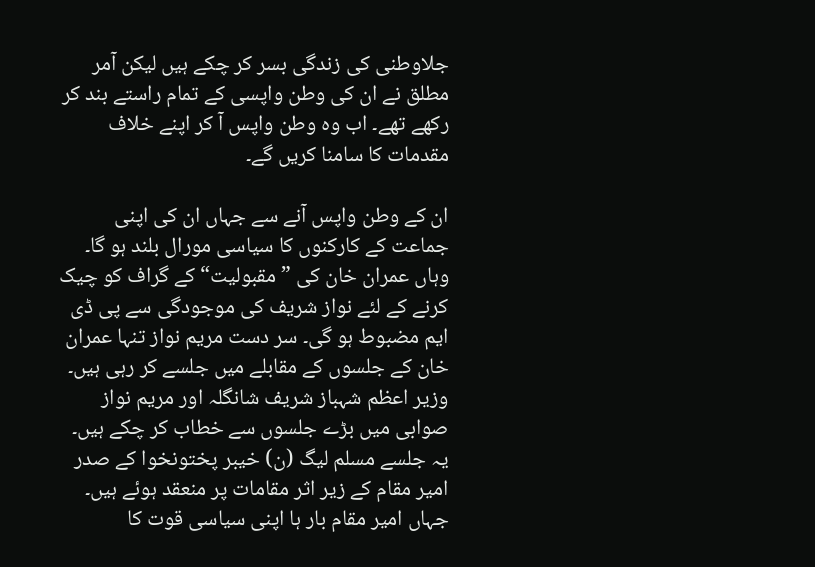جلاوطنی کی زندگی بسر کر چکے ہیں لیکن آمر مطلق نے ان کی وطن واپسی کے تمام راستے بند کر رکھے تھے۔ اب وہ وطن واپس آ کر اپنے خلاف مقدمات کا سامنا کریں گے۔

ان کے وطن واپس آنے سے جہاں ان کی اپنی جماعت کے کارکنوں کا سیاسی مورال بلند ہو گا۔ وہاں عمران خان کی ”مقبولیت“ کے گراف کو چیک کرنے کے لئے نواز شریف کی موجودگی سے پی ڈی ایم مضبوط ہو گی۔ سر دست مریم نواز تنہا عمران خان کے جلسوں کے مقابلے میں جلسے کر رہی ہیں۔ وزیر اعظم شہباز شریف شانگلہ اور مریم نواز صوابی میں بڑے جلسوں سے خطاب کر چکے ہیں۔ یہ جلسے مسلم لیگ (ن) خیبر پختونخوا کے صدر امیر مقام کے زیر اثر مقامات پر منعقد ہوئے ہیں۔ جہاں امیر مقام بار ہا اپنی سیاسی قوت کا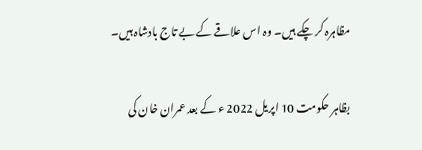مظاہرہ کر چکے ہیں۔ وہ اس علاقے کے بے تاج بادشاہ ہیں۔

بظاہر حکومت 10 اپریل 2022 ء کے بعد عمران خان کی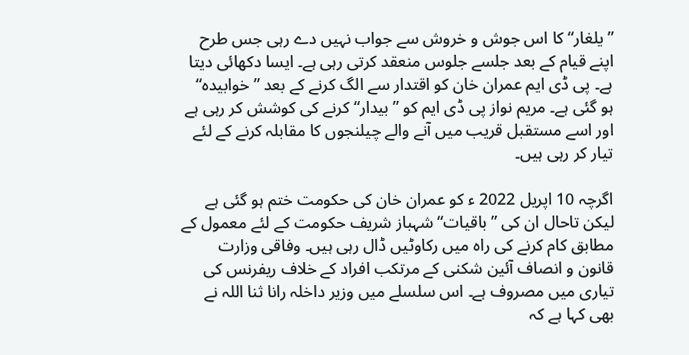”یلغار“ کا اس جوش و خروش سے جواب نہیں دے رہی جس طرح اپنے قیام کے بعد جلسے جلوس منعقد کرتی رہی ہے۔ ایسا دکھائی دیتا ہے۔ پی ڈی ایم عمران خان کو اقتدار سے الگ کرنے کے بعد ”خوابیدہ“ ہو گئی ہے۔ مریم نواز پی ڈی ایم کو ”بیدار“ کرنے کی کوشش کر رہی ہے اور اسے مستقبل قریب میں آنے والے چیلنجوں کا مقابلہ کرنے کے لئے تیار کر رہی ہیں۔

اگرچہ 10 اپریل 2022 ء کو عمران خان کی حکومت ختم ہو گئی ہے لیکن تاحال ان کی ”باقیات“ شہباز شریف حکومت کے لئے معمول کے مطابق کام کرنے کی راہ میں رکاوٹیں ڈال رہی ہیں۔ وفاقی وزارت قانون و انصاف آئین شکنی کے مرتکب افراد کے خلاف ریفرنس کی تیاری میں مصروف ہے۔ اس سلسلے میں وزیر داخلہ رانا ثنا اللہ نے بھی کہا ہے کہ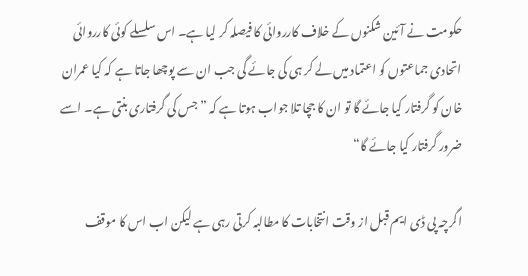حکومت نے آئین شکنوں کے خلاف کارروائی کا فیصلہ کر لیا ہے۔ اس سلسلے کوئی کارروائی اتحادی جماعتوں کو اعتماد میں لے کر ہی کی جائے گی جب ان سے پوچھا جاتا ہے کہ کیا عمران خان کو گرفتار کیا جائے گا تو ان کا جچا تلا جواب ہوتا ہے کہ ”جس کی گرفتاری بنتی ہے۔ اسے ضرور گرفتار کیا جائے گا“

اگرچہ پی ڈی ایم قبل از وقت انتخابات کا مطالبہ کرتی رہی ہے لیکن اب اس کا موقف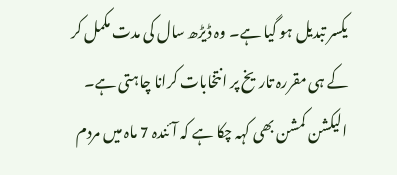یکسر تبدیل ہو گیا ہے۔ وہ ڈیڑھ سال کی مدت مکمل کر کے ہی مقررہ تاریخ پر انتخابات کرانا چاہتی ہے۔ الیکشن کمشن بھی کہہ چکا ہے کہ آئندہ 7 ماہ میں مردم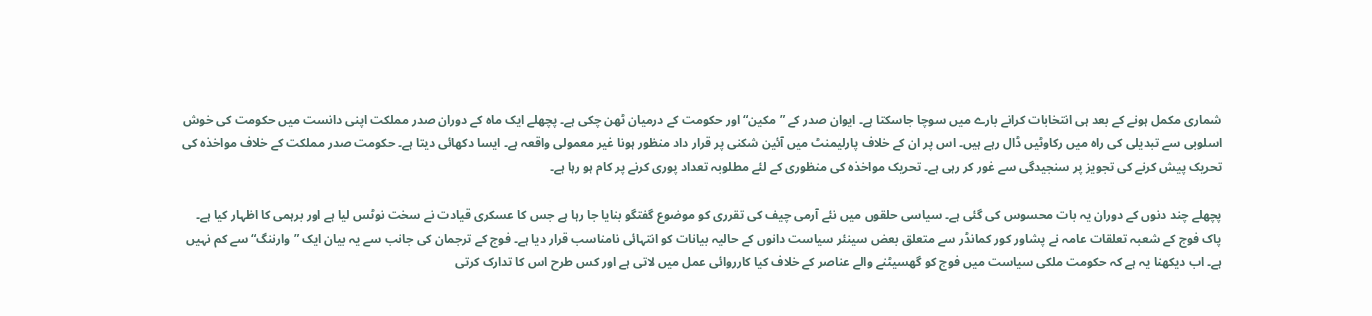شماری مکمل ہونے کے بعد ہی انتخابات کرانے بارے میں سوچا جاسکتا ہے۔ ایوان صدر کے ”مکین“ اور حکومت کے درمیان ٹھن چکی ہے۔ پچھلے ایک ماہ کے دوران صدر مملکت اپنی دانست میں حکومت کی خوش اسلوبی سے تبدیلی کی راہ میں رکاوٹیں ڈال رہے ہیں۔ اس پر ان کے خلاف پارلیمنٹ میں آئین شکنی پر قرار داد منظور ہونا غیر معمولی واقعہ ہے۔ ایسا دکھائی دیتا ہے۔ حکومت صدر مملکت کے خلاف مواخذہ کی تحریک پیش کرنے کی تجویز پر سنجیدگی سے غور کر رہی ہے۔ تحریک مواخذہ کی منظوری کے لئے مطلوبہ تعداد پوری کرنے پر کام ہو رہا ہے۔

پچھلے چند دنوں کے دوران یہ بات محسوس کی گئی ہے۔ سیاسی حلقوں میں نئے آرمی چیف کی تقرری کو موضوع گفتگو بنایا جا رہا ہے جس کا عسکری قیادت نے سخت نوٹس لیا ہے اور برہمی کا اظہار کیا ہے۔ پاک فوج کے شعبہ تعلقات عامہ نے پشاور کور کمانڈر سے متعلق بعض سینئر سیاست دانوں کے حالیہ بیانات کو انتہائی نامناسب قرار دیا ہے۔ فوج کے ترجمان کی جانب سے یہ بیان ایک ”وارننگ“ سے کم نہیں ہے۔ اب دیکھنا یہ ہے کہ حکومت ملکی سیاست میں فوج کو گھسیٹنے والے عناصر کے خلاف کیا کارروائی عمل میں لاتی ہے اور کس طرح اس کا تدارک کرتی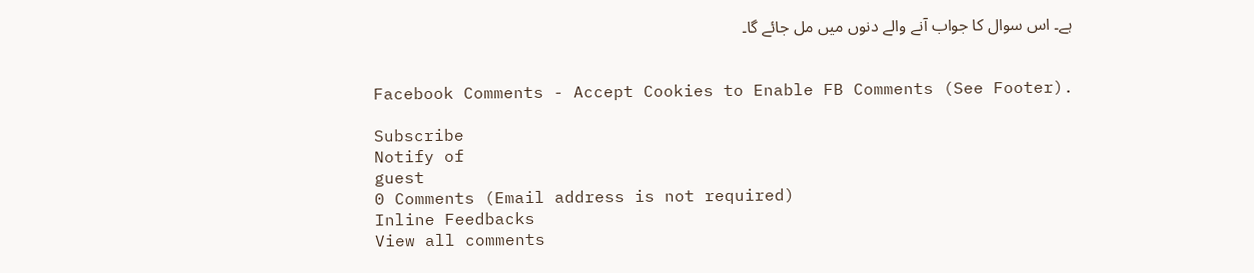ہے۔ اس سوال کا جواب آنے والے دنوں میں مل جائے گا۔


Facebook Comments - Accept Cookies to Enable FB Comments (See Footer).

Subscribe
Notify of
guest
0 Comments (Email address is not required)
Inline Feedbacks
View all comments